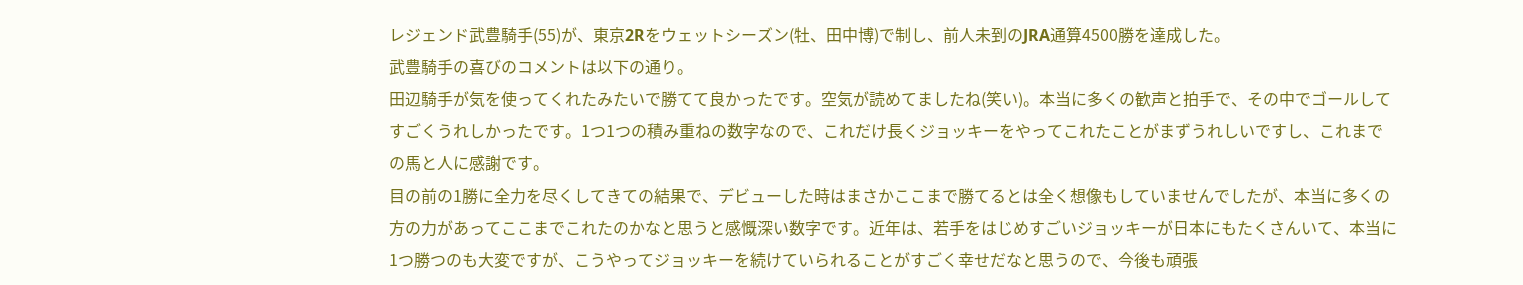レジェンド武豊騎手(55)が、東京2Rをウェットシーズン(牡、田中博)で制し、前人未到のJRA通算4500勝を達成した。
武豊騎手の喜びのコメントは以下の通り。
田辺騎手が気を使ってくれたみたいで勝てて良かったです。空気が読めてましたね(笑い)。本当に多くの歓声と拍手で、その中でゴールしてすごくうれしかったです。1つ1つの積み重ねの数字なので、これだけ長くジョッキーをやってこれたことがまずうれしいですし、これまでの馬と人に感謝です。
目の前の1勝に全力を尽くしてきての結果で、デビューした時はまさかここまで勝てるとは全く想像もしていませんでしたが、本当に多くの方の力があってここまでこれたのかなと思うと感慨深い数字です。近年は、若手をはじめすごいジョッキーが日本にもたくさんいて、本当に1つ勝つのも大変ですが、こうやってジョッキーを続けていられることがすごく幸せだなと思うので、今後も頑張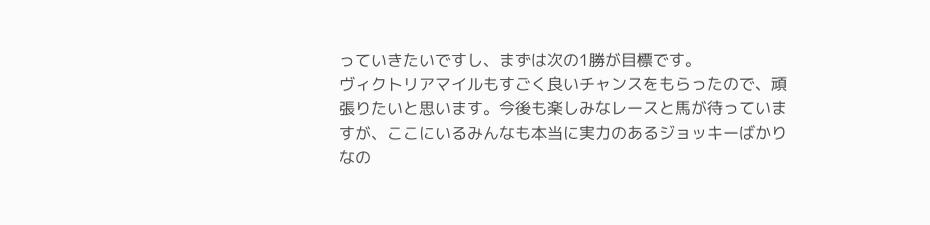っていきたいですし、まずは次の1勝が目標です。
ヴィクトリアマイルもすごく良いチャンスをもらったので、頑張りたいと思います。今後も楽しみなレースと馬が待っていますが、ここにいるみんなも本当に実力のあるジョッキーばかりなの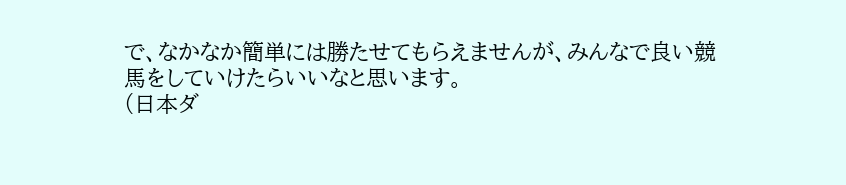で、なかなか簡単には勝たせてもらえませんが、みんなで良い競馬をしていけたらいいなと思います。
(日本ダ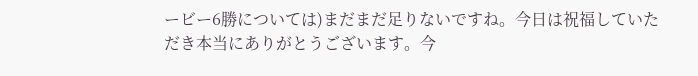ービー6勝については)まだまだ足りないですね。今日は祝福していただき本当にありがとうございます。今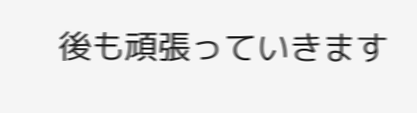後も頑張っていきます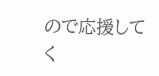ので応援してく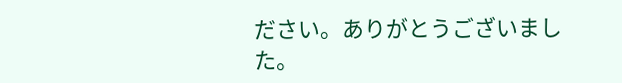ださい。ありがとうございました。